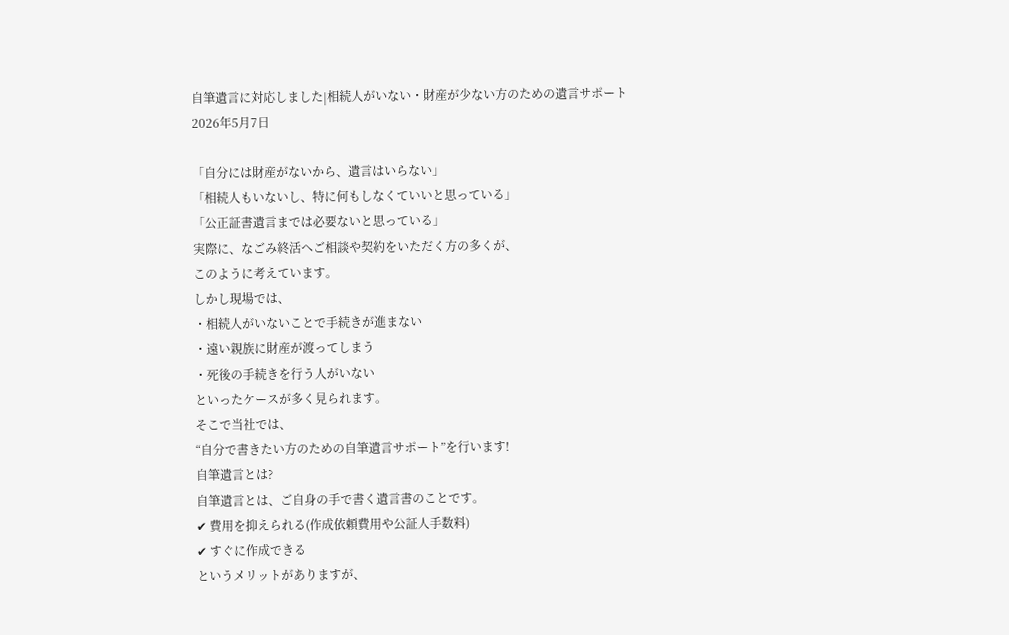自筆遺言に対応しました|相続人がいない・財産が少ない方のための遺言サポート
2026年5月7日

「自分には財産がないから、遺言はいらない」
「相続人もいないし、特に何もしなくていいと思っている」
「公正証書遺言までは必要ないと思っている」
実際に、なごみ終活へご相談や契約をいただく方の多くが、
このように考えています。
しかし現場では、
・相続人がいないことで手続きが進まない
・遠い親族に財産が渡ってしまう
・死後の手続きを行う人がいない
といったケースが多く見られます。
そこで当社では、
“自分で書きたい方のための自筆遺言サポート”を行います!
自筆遺言とは?
自筆遺言とは、ご自身の手で書く遺言書のことです。
✔ 費用を抑えられる(作成依頼費用や公証人手数料)
✔ すぐに作成できる
というメリットがありますが、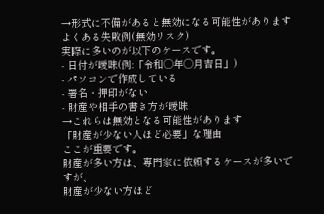→形式に不備があると無効になる可能性があります
よくある失敗例(無効リスク)
実際に多いのが以下のケースです。
- 日付が曖昧(例:「令和◯年◯月吉日」)
- パソコンで作成している
- 署名・押印がない
- 財産や相手の書き方が曖昧
→これらは無効となる可能性があります
「財産が少ない人ほど必要」な理由
ここが重要です。
財産が多い方は、専門家に依頼するケースが多いですが、
財産が少ない方ほど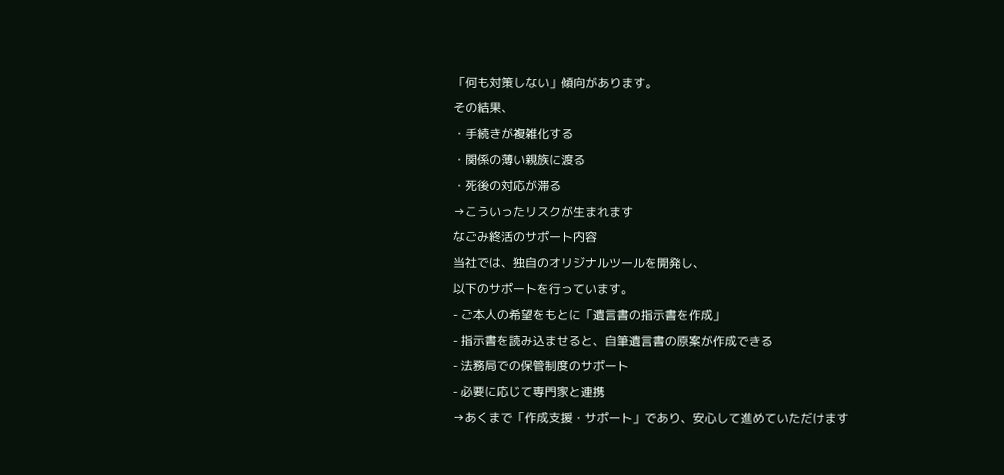「何も対策しない」傾向があります。
その結果、
・手続きが複雑化する
・関係の薄い親族に渡る
・死後の対応が滞る
→こういったリスクが生まれます
なごみ終活のサポート内容
当社では、独自のオリジナルツールを開発し、
以下のサポートを行っています。
- ご本人の希望をもとに「遺言書の指示書を作成」
- 指示書を読み込ませると、自筆遺言書の原案が作成できる
- 法務局での保管制度のサポート
- 必要に応じて専門家と連携
→あくまで「作成支援・サポート」であり、安心して進めていただけます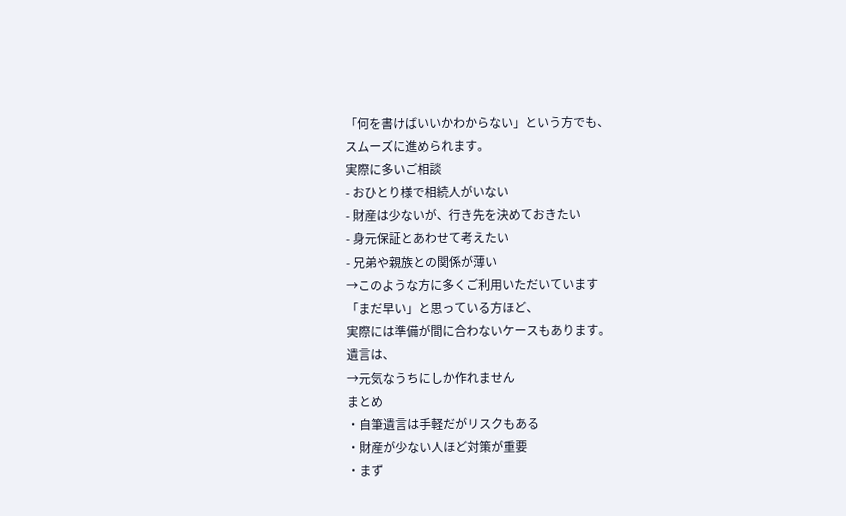「何を書けばいいかわからない」という方でも、
スムーズに進められます。
実際に多いご相談
- おひとり様で相続人がいない
- 財産は少ないが、行き先を決めておきたい
- 身元保証とあわせて考えたい
- 兄弟や親族との関係が薄い
→このような方に多くご利用いただいています
「まだ早い」と思っている方ほど、
実際には準備が間に合わないケースもあります。
遺言は、
→元気なうちにしか作れません
まとめ
・自筆遺言は手軽だがリスクもある
・財産が少ない人ほど対策が重要
・まず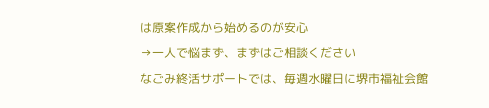は原案作成から始めるのが安心
→一人で悩まず、まずはご相談ください
なごみ終活サポートでは、毎週水曜日に堺市福祉会館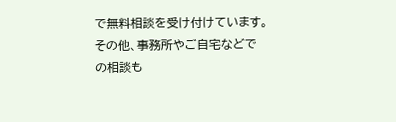で無料相談を受け付けています。
その他、事務所やご自宅などでの相談も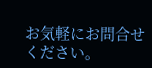お気軽にお問合せください。